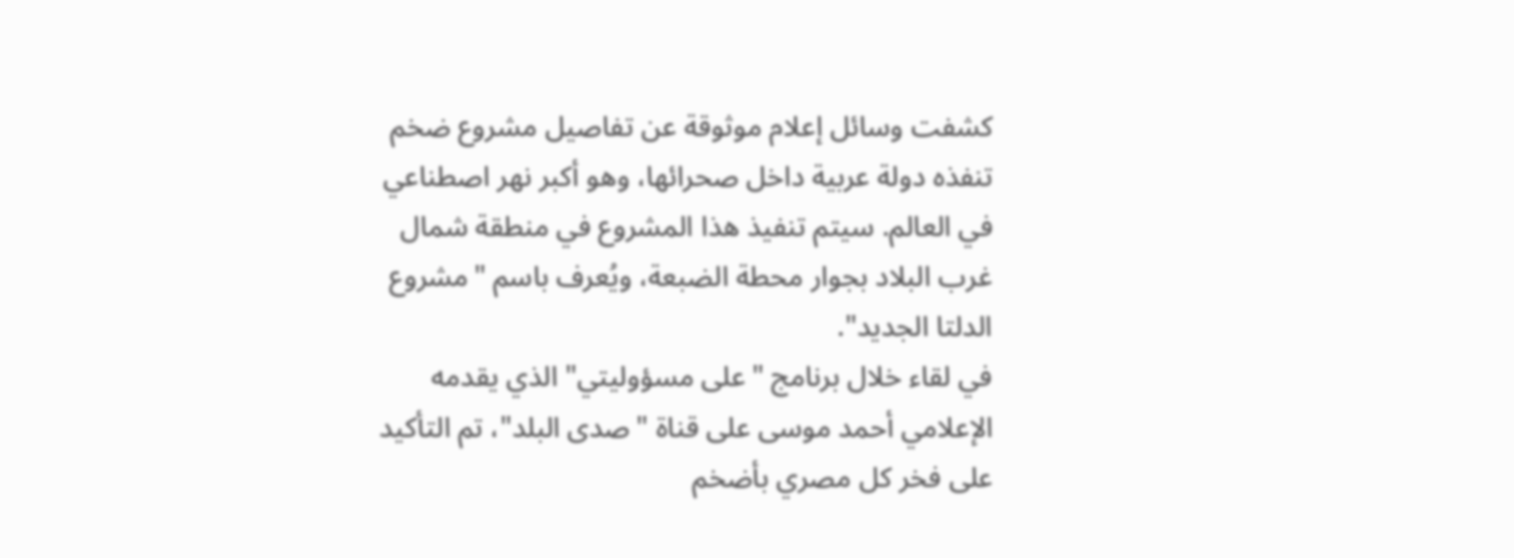كشفت وسائل إعلام موثوقة عن تفاصيل مشروع ضخم تنفذه دولة عربية داخل صحرائها، وهو أكبر نهر اصطناعي في العالم. سيتم تنفيذ هذا المشروع في منطقة شمال غرب البلاد بجوار محطة الضبعة، ويُعرف باسم "مشروع الدلتا الجديد".
في لقاء خلال برنامج "على مسؤوليتي" الذي يقدمه الإعلامي أحمد موسى على قناة "صدى البلد"، تم التأكيد على فخر كل مصري بأضخم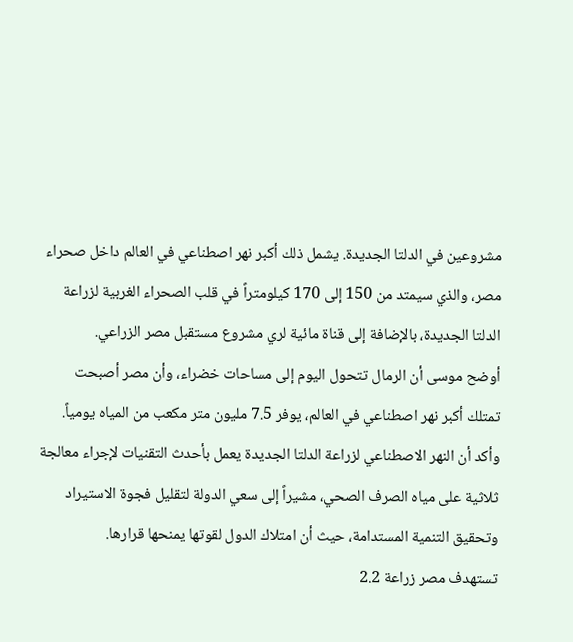مشروعين في الدلتا الجديدة. يشمل ذلك أكبر نهر اصطناعي في العالم داخل صحراء مصر، والذي سيمتد من 150 إلى 170 كيلومتراً في قلب الصحراء الغربية لزراعة الدلتا الجديدة، بالإضافة إلى قناة مائية لري مشروع مستقبل مصر الزراعي.
أوضح موسى أن الرمال تتحول اليوم إلى مساحات خضراء، وأن مصر أصبحت تمتلك أكبر نهر اصطناعي في العالم، يوفر 7.5 مليون متر مكعب من المياه يومياً. وأكد أن النهر الاصطناعي لزراعة الدلتا الجديدة يعمل بأحدث التقنيات لإجراء معالجة ثلاثية على مياه الصرف الصحي، مشيراً إلى سعي الدولة لتقليل فجوة الاستيراد وتحقيق التنمية المستدامة، حيث أن امتلاك الدول لقوتها يمنحها قرارها.
تستهدف مصر زراعة 2.2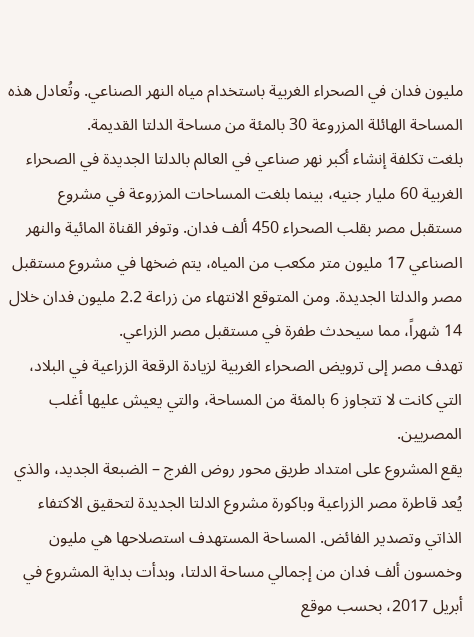مليون فدان في الصحراء الغربية باستخدام مياه النهر الصناعي. وتُعادل هذه المساحة الهائلة المزروعة 30 بالمئة من مساحة الدلتا القديمة.
بلغت تكلفة إنشاء أكبر نهر صناعي في العالم بالدلتا الجديدة في الصحراء الغربية 60 مليار جنيه، بينما بلغت المساحات المزروعة في مشروع مستقبل مصر بقلب الصحراء 450 ألف فدان. وتوفر القناة المائية والنهر الصناعي 17 مليون متر مكعب من المياه، يتم ضخها في مشروع مستقبل مصر والدلتا الجديدة. ومن المتوقع الانتهاء من زراعة 2.2 مليون فدان خلال 14 شهراً، مما سيحدث طفرة في مستقبل مصر الزراعي.
تهدف مصر إلى ترويض الصحراء الغربية لزيادة الرقعة الزراعية في البلاد، التي كانت لا تتجاوز 6 بالمئة من المساحة، والتي يعيش عليها أغلب المصريين.
يقع المشروع على امتداد طريق محور روض الفرج – الضبعة الجديد، والذي يُعد قاطرة مصر الزراعية وباكورة مشروع الدلتا الجديدة لتحقيق الاكتفاء الذاتي وتصدير الفائض. المساحة المستهدف استصلاحها هي مليون وخمسون ألف فدان من إجمالي مساحة الدلتا، وبدأت بداية المشروع في أبريل 2017، بحسب موقع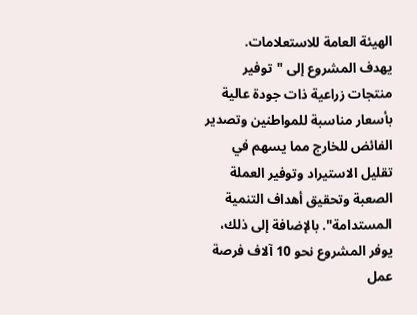الهيئة العامة للاستعلامات.
يهدف المشروع إلى "توفير منتجات زراعية ذات جودة عالية بأسعار مناسبة للمواطنين وتصدير الفائض للخارج مما يسهم في تقليل الاستيراد وتوفير العملة الصعبة وتحقيق أهداف التنمية المستدامة". بالإضافة إلى ذلك، يوفر المشروع نحو 10 آلاف فرصة عمل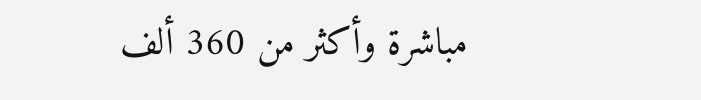مباشرة وأكثر من 360 ألف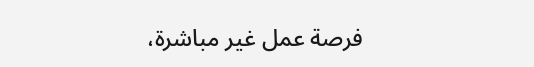فرصة عمل غير مباشرة،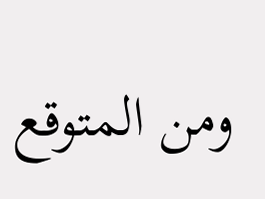ومن المتوقع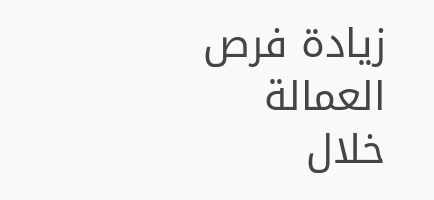زيادة فرص العمالة خلال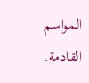المواسم القادمة.